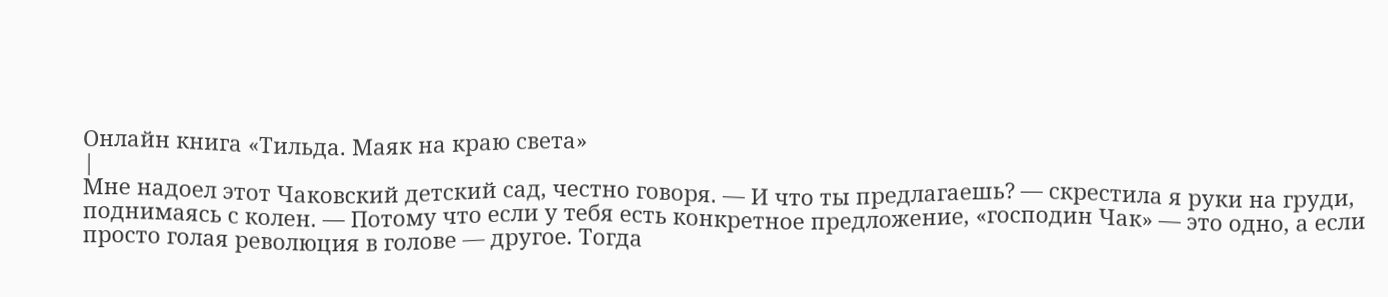Онлайн книга «Тильда. Маяк на краю света»
|
Мне надоел этот Чаковский детский сад, честно говоря. — И что ты предлагаешь? — скрестила я руки на груди, поднимаясь с колен. — Потому что если у тебя есть конкретное предложение, «господин Чак» — это одно, а если просто голая революция в голове — другое. Тогда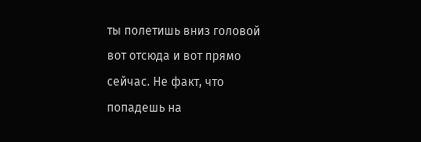ты полетишь вниз головой вот отсюда и вот прямо сейчас. Не факт, что попадешь на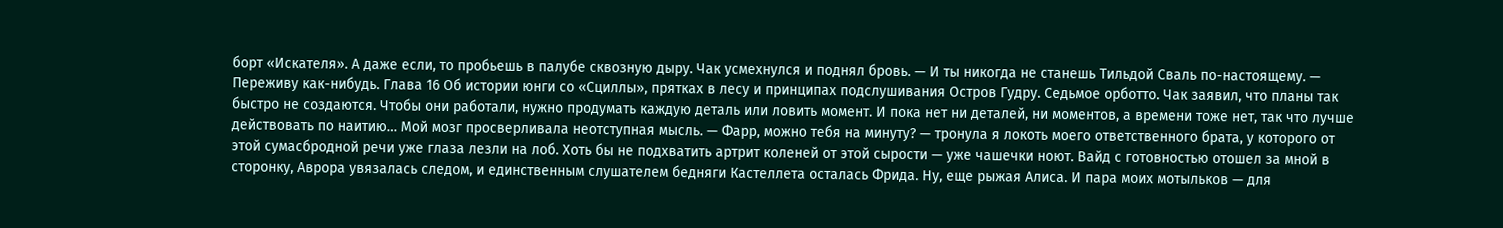борт «Искателя». А даже если, то пробьешь в палубе сквозную дыру. Чак усмехнулся и поднял бровь. — И ты никогда не станешь Тильдой Сваль по-настоящему. — Переживу как-нибудь. Глава 16 Об истории юнги со «Сциллы», прятках в лесу и принципах подслушивания Остров Гудру. Седьмое орботто. Чак заявил, что планы так быстро не создаются. Чтобы они работали, нужно продумать каждую деталь или ловить момент. И пока нет ни деталей, ни моментов, а времени тоже нет, так что лучше действовать по наитию… Мой мозг просверливала неотступная мысль. — Фарр, можно тебя на минуту? — тронула я локоть моего ответственного брата, у которого от этой сумасбродной речи уже глаза лезли на лоб. Хоть бы не подхватить артрит коленей от этой сырости — уже чашечки ноют. Вайд с готовностью отошел за мной в сторонку, Аврора увязалась следом, и единственным слушателем бедняги Кастеллета осталась Фрида. Ну, еще рыжая Алиса. И пара моих мотыльков — для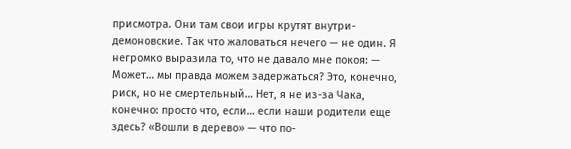присмотра. Они там свои игры крутят внутри-демоновские. Так что жаловаться нечего — не один. Я негромко выразила то, что не давало мне покоя: — Может… мы правда можем задержаться? Это, конечно, риск, но не смертельный… Нет, я не из-за Чака, конечно: просто что, если… если наши родители еще здесь? «Вошли в дерево» — что по-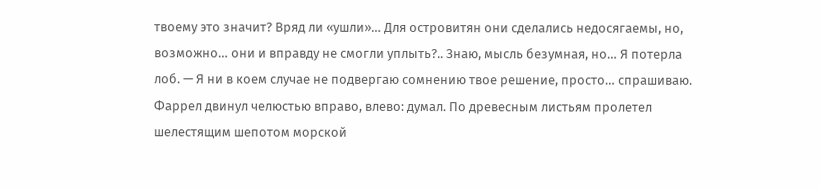твоему это значит? Вряд ли «ушли»… Для островитян они сделались недосягаемы, но, возможно… они и вправду не смогли уплыть?.. Знаю, мысль безумная, но… Я потерла лоб. — Я ни в коем случае не подвергаю сомнению твое решение, просто… спрашиваю. Фаррел двинул челюстью вправо, влево: думал. По древесным листьям пролетел шелестящим шепотом морской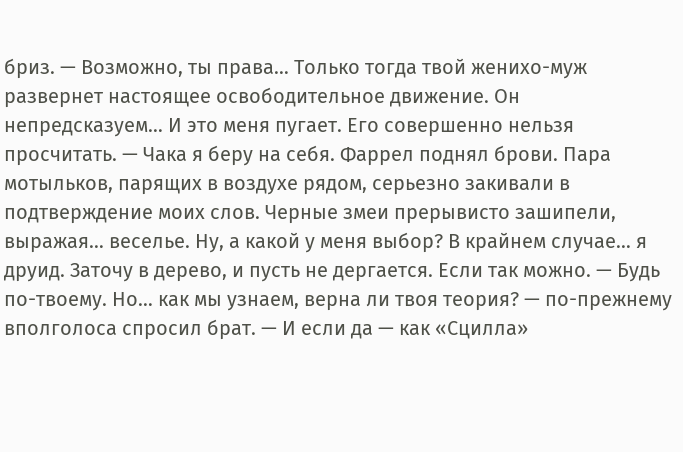бриз. — Возможно, ты права… Только тогда твой женихо-муж развернет настоящее освободительное движение. Он непредсказуем… И это меня пугает. Его совершенно нельзя просчитать. — Чака я беру на себя. Фаррел поднял брови. Пара мотыльков, парящих в воздухе рядом, серьезно закивали в подтверждение моих слов. Черные змеи прерывисто зашипели, выражая… веселье. Ну, а какой у меня выбор? В крайнем случае… я друид. Заточу в дерево, и пусть не дергается. Если так можно. — Будь по-твоему. Но… как мы узнаем, верна ли твоя теория? — по-прежнему вполголоса спросил брат. — И если да — как «Сцилла»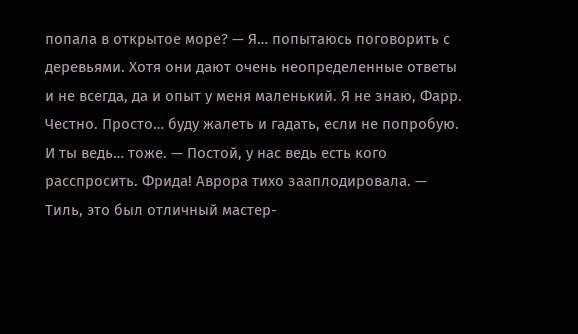попала в открытое море? — Я… попытаюсь поговорить с деревьями. Хотя они дают очень неопределенные ответы и не всегда, да и опыт у меня маленький. Я не знаю, Фарр. Честно. Просто… буду жалеть и гадать, если не попробую. И ты ведь… тоже. — Постой, у нас ведь есть кого расспросить. Фрида! Аврора тихо зааплодировала. — Тиль, это был отличный мастер-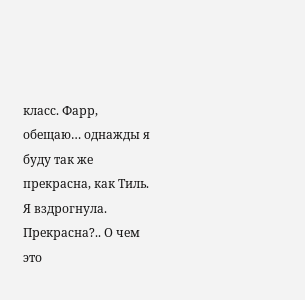класс. Фарр, обещаю… однажды я буду так же прекрасна, как Тиль. Я вздрогнула. Прекрасна?.. О чем это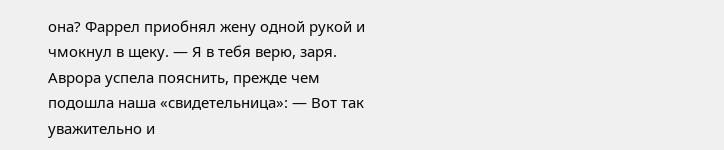она? Фаррел приобнял жену одной рукой и чмокнул в щеку. — Я в тебя верю, заря. Аврора успела пояснить, прежде чем подошла наша «свидетельница»: — Вот так уважительно и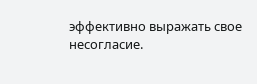эффективно выражать свое несогласие.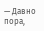— Давно пора,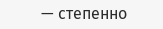— степенно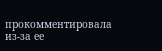прокомментировала из-за ее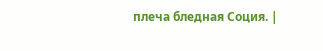плеча бледная Соция. |